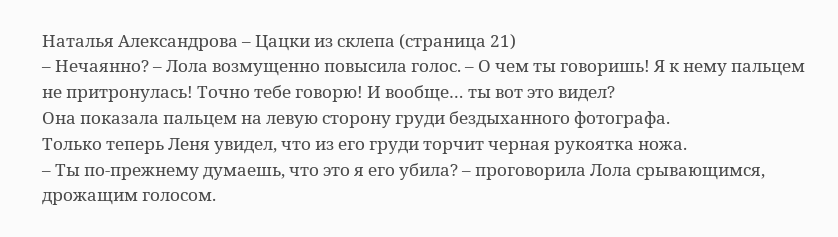Наталья Александрова – Цацки из склепа (страница 21)
– Нечаянно? – Лола возмущенно повысила голос. – О чем ты говоришь! Я к нему пальцем не притронулась! Точно тебе говорю! И вообще… ты вот это видел?
Она показала пальцем на левую сторону груди бездыханного фотографа.
Только теперь Леня увидел, что из его груди торчит черная рукоятка ножа.
– Ты по-прежнему думаешь, что это я его убила? – проговорила Лола срывающимся, дрожащим голосом.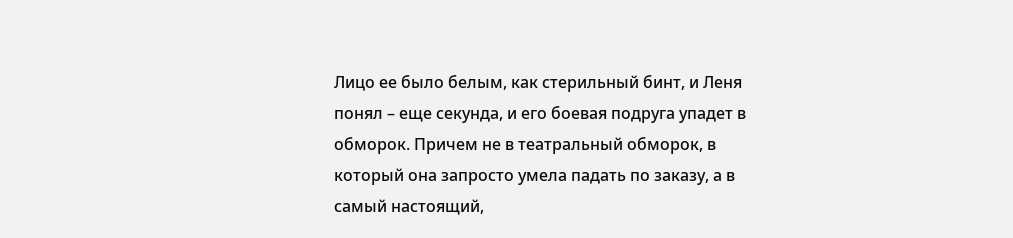Лицо ее было белым, как стерильный бинт, и Леня понял – еще секунда, и его боевая подруга упадет в обморок. Причем не в театральный обморок, в который она запросто умела падать по заказу, а в самый настоящий,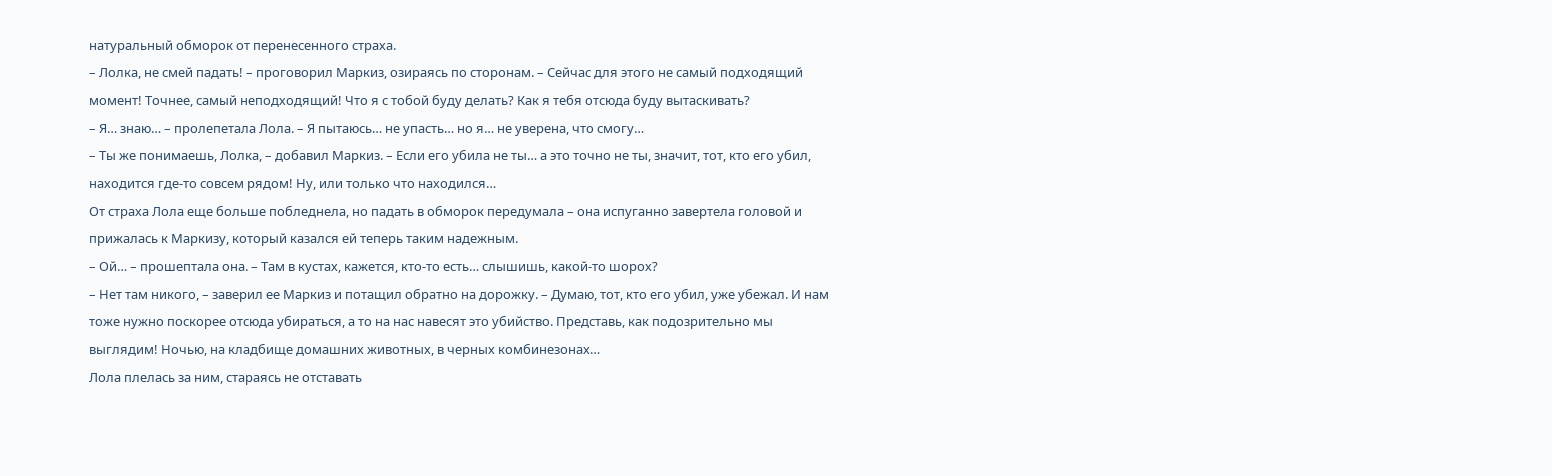натуральный обморок от перенесенного страха.
– Лолка, не смей падать! – проговорил Маркиз, озираясь по сторонам. – Сейчас для этого не самый подходящий момент! Точнее, самый неподходящий! Что я с тобой буду делать? Как я тебя отсюда буду вытаскивать?
– Я… знаю… – пролепетала Лола. – Я пытаюсь… не упасть… но я… не уверена, что смогу…
– Ты же понимаешь, Лолка, – добавил Маркиз. – Если его убила не ты… а это точно не ты, значит, тот, кто его убил, находится где-то совсем рядом! Ну, или только что находился…
От страха Лола еще больше побледнела, но падать в обморок передумала – она испуганно завертела головой и прижалась к Маркизу, который казался ей теперь таким надежным.
– Ой… – прошептала она. – Там в кустах, кажется, кто-то есть… слышишь, какой-то шорох?
– Нет там никого, – заверил ее Маркиз и потащил обратно на дорожку. – Думаю, тот, кто его убил, уже убежал. И нам тоже нужно поскорее отсюда убираться, а то на нас навесят это убийство. Представь, как подозрительно мы выглядим! Ночью, на кладбище домашних животных, в черных комбинезонах…
Лола плелась за ним, стараясь не отставать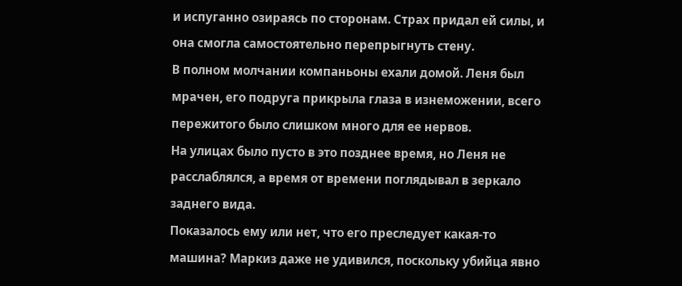и испуганно озираясь по сторонам. Страх придал ей силы, и она смогла самостоятельно перепрыгнуть стену.
В полном молчании компаньоны ехали домой. Леня был мрачен, его подруга прикрыла глаза в изнеможении, всего пережитого было слишком много для ее нервов.
На улицах было пусто в это позднее время, но Леня не расслаблялся, а время от времени поглядывал в зеркало заднего вида.
Показалось ему или нет, что его преследует какая-то машина? Маркиз даже не удивился, поскольку убийца явно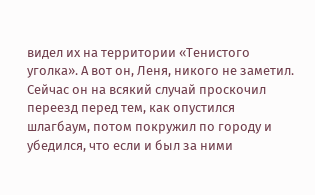видел их на территории «Тенистого уголка». А вот он, Леня, никого не заметил.
Сейчас он на всякий случай проскочил переезд перед тем, как опустился шлагбаум, потом покружил по городу и убедился, что если и был за ними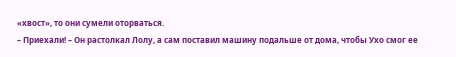«хвост», то они сумели оторваться.
– Приехали! – Он растолкал Лолу, а сам поставил машину подальше от дома, чтобы Ухо смог ее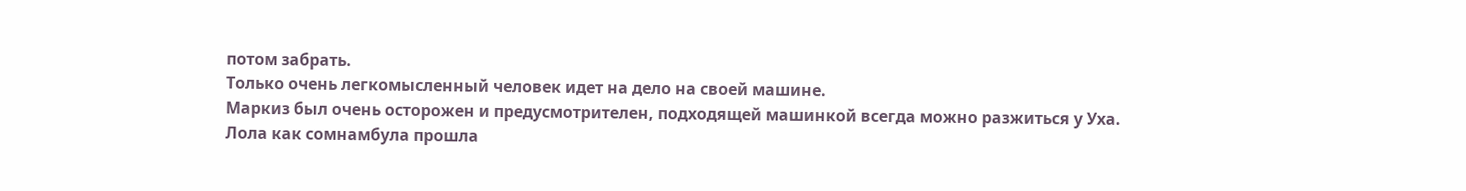потом забрать.
Только очень легкомысленный человек идет на дело на своей машине.
Маркиз был очень осторожен и предусмотрителен, подходящей машинкой всегда можно разжиться у Уха.
Лола как сомнамбула прошла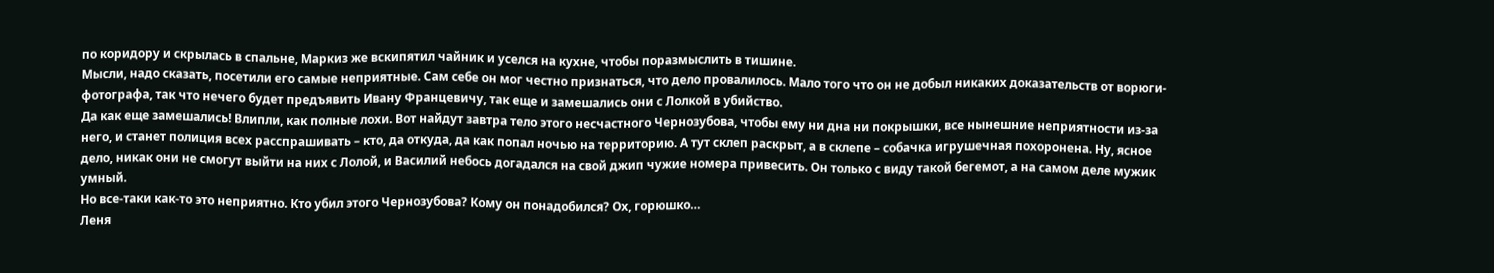по коридору и скрылась в спальне, Маркиз же вскипятил чайник и уселся на кухне, чтобы поразмыслить в тишине.
Мысли, надо сказать, посетили его самые неприятные. Сам себе он мог честно признаться, что дело провалилось. Мало того что он не добыл никаких доказательств от ворюги-фотографа, так что нечего будет предъявить Ивану Францевичу, так еще и замешались они с Лолкой в убийство.
Да как еще замешались! Влипли, как полные лохи. Вот найдут завтра тело этого несчастного Чернозубова, чтобы ему ни дна ни покрышки, все нынешние неприятности из-за него, и станет полиция всех расспрашивать – кто, да откуда, да как попал ночью на территорию. А тут склеп раскрыт, а в склепе – собачка игрушечная похоронена. Ну, ясное дело, никак они не смогут выйти на них с Лолой, и Василий небось догадался на свой джип чужие номера привесить. Он только с виду такой бегемот, а на самом деле мужик умный.
Но все-таки как-то это неприятно. Кто убил этого Чернозубова? Кому он понадобился? Ох, горюшко…
Леня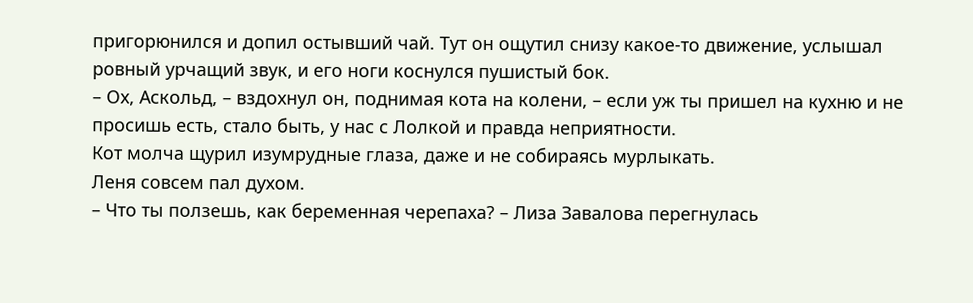пригорюнился и допил остывший чай. Тут он ощутил снизу какое-то движение, услышал ровный урчащий звук, и его ноги коснулся пушистый бок.
– Ох, Аскольд, – вздохнул он, поднимая кота на колени, – если уж ты пришел на кухню и не просишь есть, стало быть, у нас с Лолкой и правда неприятности.
Кот молча щурил изумрудные глаза, даже и не собираясь мурлыкать.
Леня совсем пал духом.
– Что ты ползешь, как беременная черепаха? – Лиза Завалова перегнулась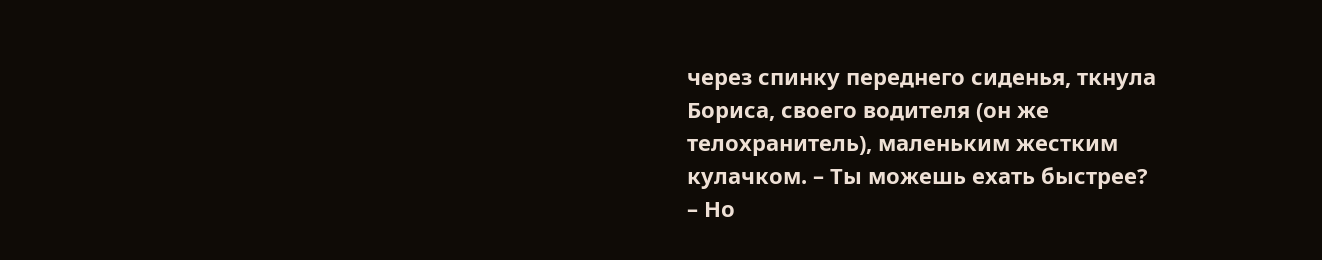через спинку переднего сиденья, ткнула Бориса, своего водителя (он же телохранитель), маленьким жестким кулачком. – Ты можешь ехать быстрее?
– Но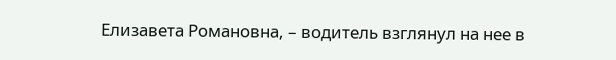Елизавета Романовна, – водитель взглянул на нее в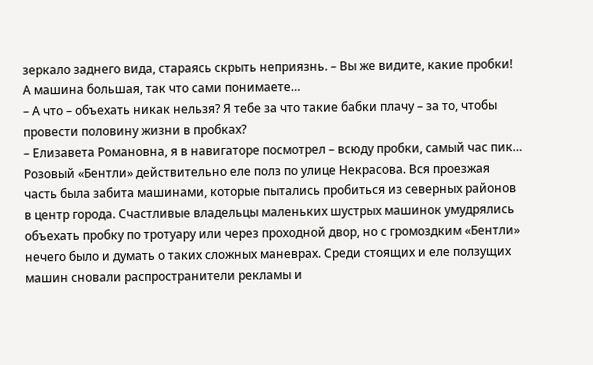зеркало заднего вида, стараясь скрыть неприязнь. – Вы же видите, какие пробки! А машина большая, так что сами понимаете…
– А что – объехать никак нельзя? Я тебе за что такие бабки плачу – за то, чтобы провести половину жизни в пробках?
– Елизавета Романовна, я в навигаторе посмотрел – всюду пробки, самый час пик…
Розовый «Бентли» действительно еле полз по улице Некрасова. Вся проезжая часть была забита машинами, которые пытались пробиться из северных районов в центр города. Счастливые владельцы маленьких шустрых машинок умудрялись объехать пробку по тротуару или через проходной двор, но с громоздким «Бентли» нечего было и думать о таких сложных маневрах. Среди стоящих и еле ползущих машин сновали распространители рекламы и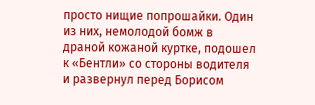просто нищие попрошайки. Один из них, немолодой бомж в драной кожаной куртке, подошел к «Бентли» со стороны водителя и развернул перед Борисом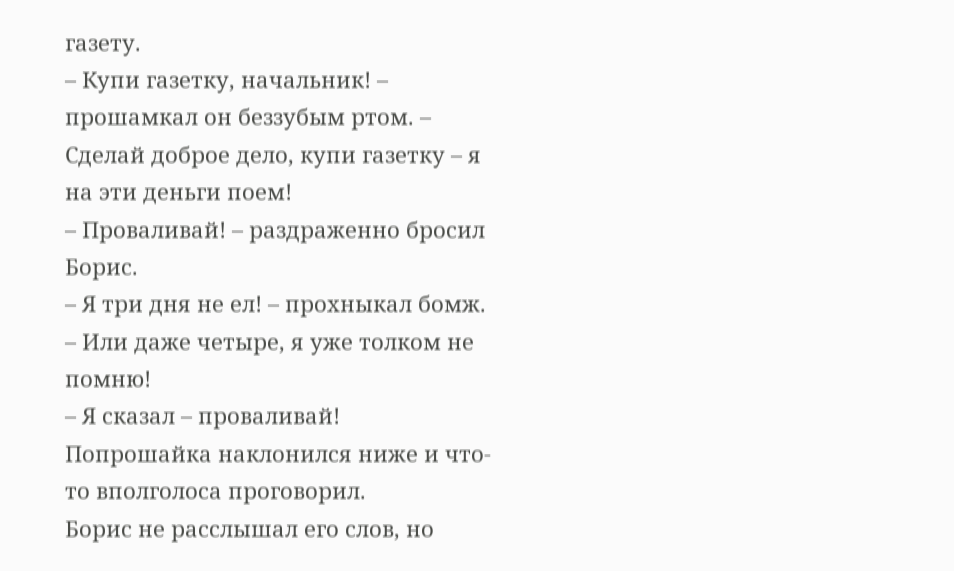газету.
– Купи газетку, начальник! – прошамкал он беззубым ртом. – Сделай доброе дело, купи газетку – я на эти деньги поем!
– Проваливай! – раздраженно бросил Борис.
– Я три дня не ел! – прохныкал бомж. – Или даже четыре, я уже толком не помню!
– Я сказал – проваливай!
Попрошайка наклонился ниже и что-то вполголоса проговорил.
Борис не расслышал его слов, но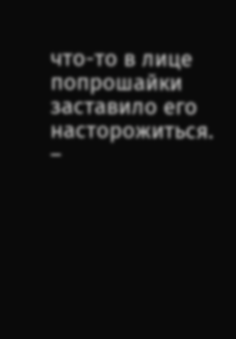что-то в лице попрошайки заставило его насторожиться.
–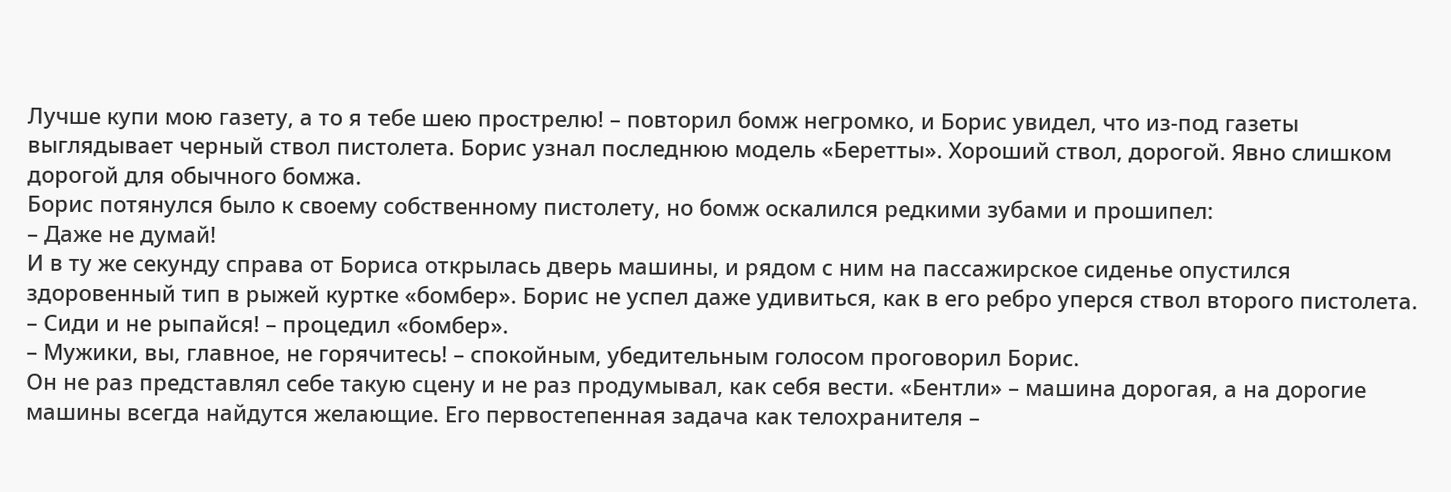Лучше купи мою газету, а то я тебе шею прострелю! – повторил бомж негромко, и Борис увидел, что из-под газеты выглядывает черный ствол пистолета. Борис узнал последнюю модель «Беретты». Хороший ствол, дорогой. Явно слишком дорогой для обычного бомжа.
Борис потянулся было к своему собственному пистолету, но бомж оскалился редкими зубами и прошипел:
– Даже не думай!
И в ту же секунду справа от Бориса открылась дверь машины, и рядом с ним на пассажирское сиденье опустился здоровенный тип в рыжей куртке «бомбер». Борис не успел даже удивиться, как в его ребро уперся ствол второго пистолета.
– Сиди и не рыпайся! – процедил «бомбер».
– Мужики, вы, главное, не горячитесь! – спокойным, убедительным голосом проговорил Борис.
Он не раз представлял себе такую сцену и не раз продумывал, как себя вести. «Бентли» – машина дорогая, а на дорогие машины всегда найдутся желающие. Его первостепенная задача как телохранителя –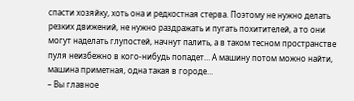спасти хозяйку, хоть она и редкостная стерва. Поэтому не нужно делать резких движений, не нужно раздражать и пугать похитителей, а то они могут наделать глупостей, начнут палить, а в таком тесном пространстве пуля неизбежно в кого-нибудь попадет… А машину потом можно найти, машина приметная, одна такая в городе…
– Вы главное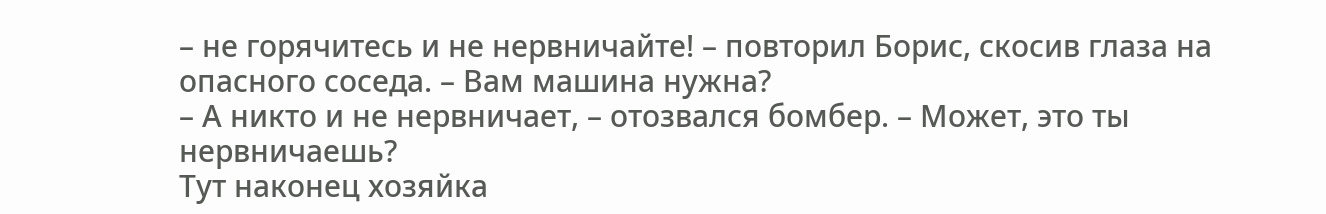– не горячитесь и не нервничайте! – повторил Борис, скосив глаза на опасного соседа. – Вам машина нужна?
– А никто и не нервничает, – отозвался бомбер. – Может, это ты нервничаешь?
Тут наконец хозяйка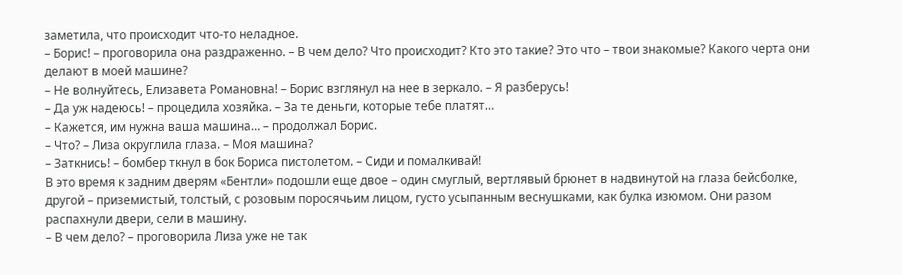заметила, что происходит что-то неладное.
– Борис! – проговорила она раздраженно. – В чем дело? Что происходит? Кто это такие? Это что – твои знакомые? Какого черта они делают в моей машине?
– Не волнуйтесь, Елизавета Романовна! – Борис взглянул на нее в зеркало. – Я разберусь!
– Да уж надеюсь! – процедила хозяйка. – За те деньги, которые тебе платят…
– Кажется, им нужна ваша машина… – продолжал Борис.
– Что? – Лиза округлила глаза. – Моя машина?
– Заткнись! – бомбер ткнул в бок Бориса пистолетом. – Сиди и помалкивай!
В это время к задним дверям «Бентли» подошли еще двое – один смуглый, вертлявый брюнет в надвинутой на глаза бейсболке, другой – приземистый, толстый, с розовым поросячьим лицом, густо усыпанным веснушками, как булка изюмом. Они разом распахнули двери, сели в машину.
– В чем дело? – проговорила Лиза уже не так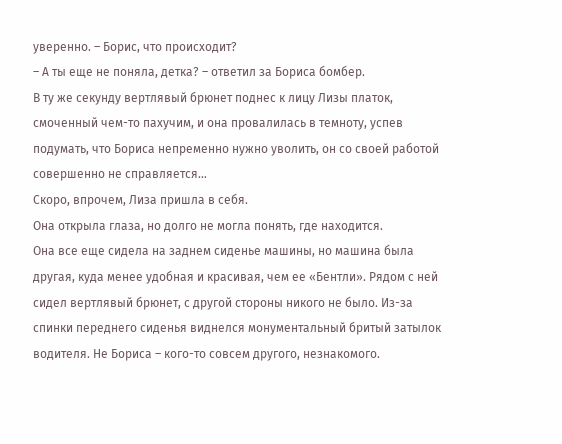уверенно. – Борис, что происходит?
– А ты еще не поняла, детка? – ответил за Бориса бомбер.
В ту же секунду вертлявый брюнет поднес к лицу Лизы платок, смоченный чем-то пахучим, и она провалилась в темноту, успев подумать, что Бориса непременно нужно уволить, он со своей работой совершенно не справляется…
Скоро, впрочем, Лиза пришла в себя.
Она открыла глаза, но долго не могла понять, где находится.
Она все еще сидела на заднем сиденье машины, но машина была другая, куда менее удобная и красивая, чем ее «Бентли». Рядом с ней сидел вертлявый брюнет, с другой стороны никого не было. Из-за спинки переднего сиденья виднелся монументальный бритый затылок водителя. Не Бориса – кого-то совсем другого, незнакомого.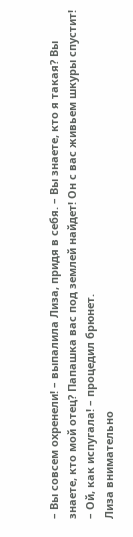– Вы совсем охренели! – выпалила Лиза, придя в себя. – Вы знаете, кто я такая? Вы знаете, кто мой отец? Папашка вас под землей найдет! Он с вас живьем шкуры спустит!
– Ой, как испугала! – процедил брюнет.
Лиза внимательно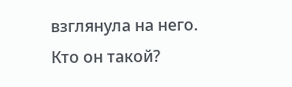взглянула на него.
Кто он такой?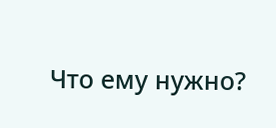Что ему нужно?